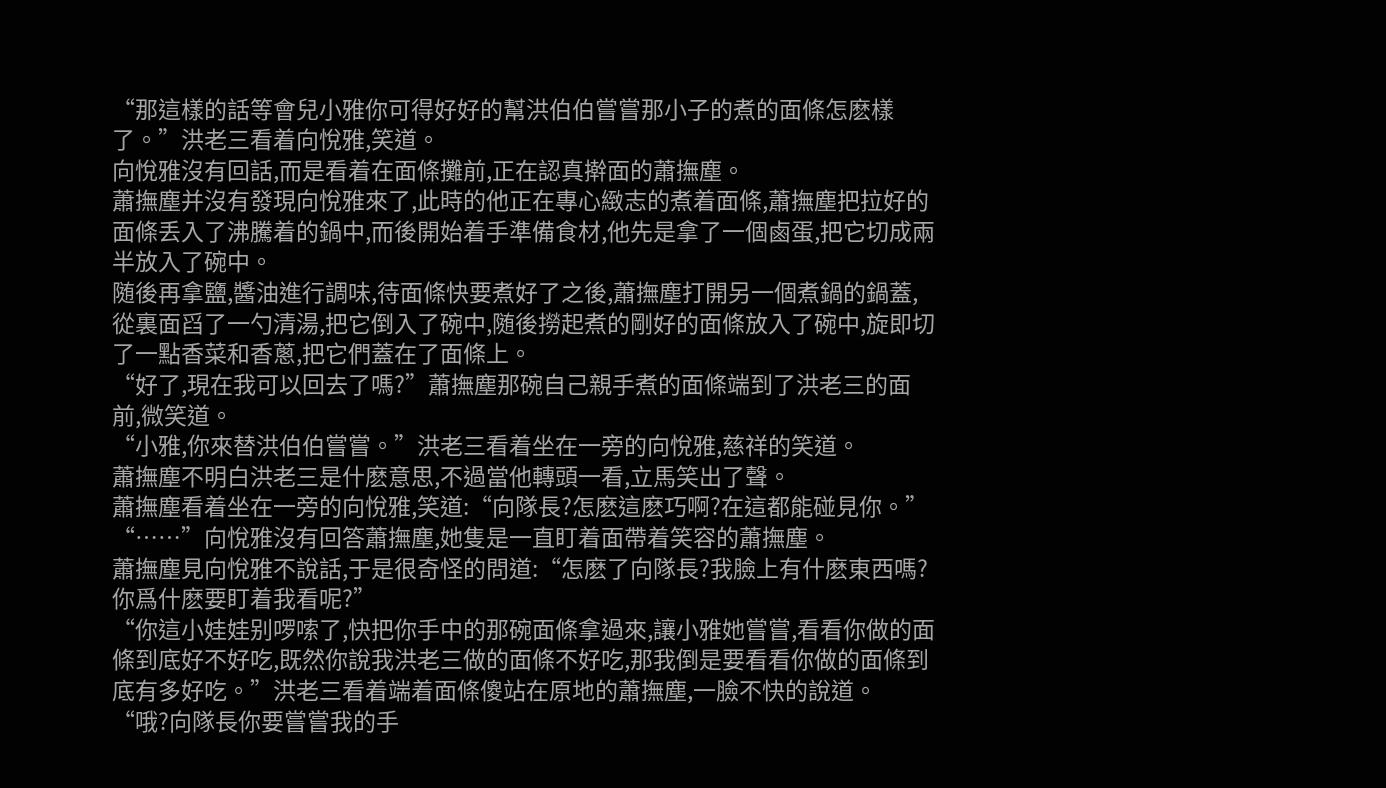“那這樣的話等會兒小雅你可得好好的幫洪伯伯嘗嘗那小子的煮的面條怎麽樣了。”洪老三看着向悅雅,笑道。
向悅雅沒有回話,而是看着在面條攤前,正在認真擀面的蕭撫塵。
蕭撫塵并沒有發現向悅雅來了,此時的他正在專心緻志的煮着面條,蕭撫塵把拉好的面條丢入了沸騰着的鍋中,而後開始着手準備食材,他先是拿了一個鹵蛋,把它切成兩半放入了碗中。
随後再拿鹽,醬油進行調味,待面條快要煮好了之後,蕭撫塵打開另一個煮鍋的鍋蓋,從裏面舀了一勺清湯,把它倒入了碗中,随後撈起煮的剛好的面條放入了碗中,旋即切了一點香菜和香蔥,把它們蓋在了面條上。
“好了,現在我可以回去了嗎?”蕭撫塵那碗自己親手煮的面條端到了洪老三的面前,微笑道。
“小雅,你來替洪伯伯嘗嘗。”洪老三看着坐在一旁的向悅雅,慈祥的笑道。
蕭撫塵不明白洪老三是什麽意思,不過當他轉頭一看,立馬笑出了聲。
蕭撫塵看着坐在一旁的向悅雅,笑道:“向隊長?怎麽這麽巧啊?在這都能碰見你。”
“……”向悅雅沒有回答蕭撫塵,她隻是一直盯着面帶着笑容的蕭撫塵。
蕭撫塵見向悅雅不說話,于是很奇怪的問道:“怎麽了向隊長?我臉上有什麽東西嗎?你爲什麽要盯着我看呢?”
“你這小娃娃别啰嗦了,快把你手中的那碗面條拿過來,讓小雅她嘗嘗,看看你做的面條到底好不好吃,既然你說我洪老三做的面條不好吃,那我倒是要看看你做的面條到底有多好吃。”洪老三看着端着面條傻站在原地的蕭撫塵,一臉不快的說道。
“哦?向隊長你要嘗嘗我的手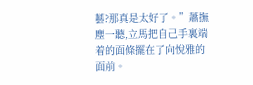藝?那真是太好了。”蕭撫塵一聽,立馬把自己手裏端着的面條擺在了向悅雅的面前。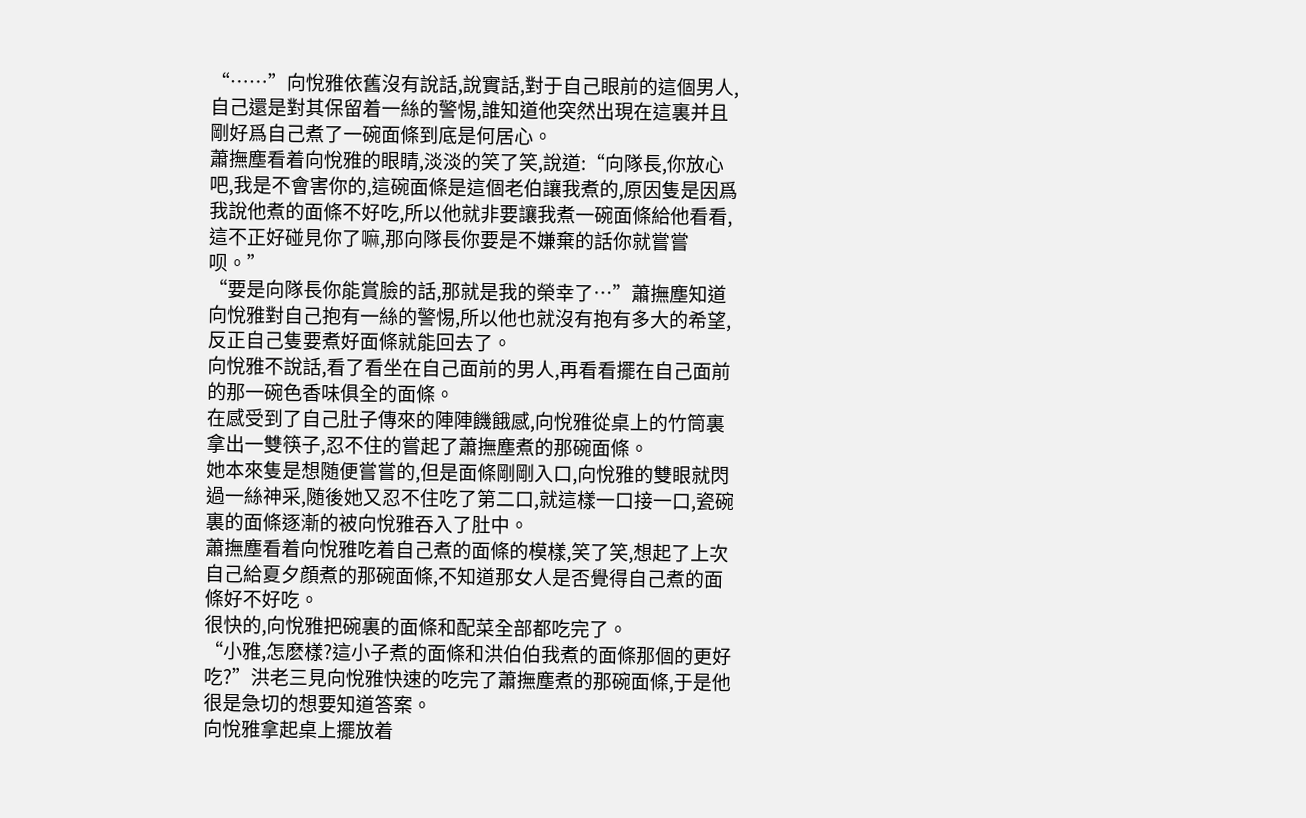“……”向悅雅依舊沒有說話,說實話,對于自己眼前的這個男人,自己還是對其保留着一絲的警惕,誰知道他突然出現在這裏并且剛好爲自己煮了一碗面條到底是何居心。
蕭撫塵看着向悅雅的眼睛,淡淡的笑了笑,說道:“向隊長,你放心吧,我是不會害你的,這碗面條是這個老伯讓我煮的,原因隻是因爲我說他煮的面條不好吃,所以他就非要讓我煮一碗面條給他看看,這不正好碰見你了嘛,那向隊長你要是不嫌棄的話你就嘗嘗呗。”
“要是向隊長你能賞臉的話,那就是我的榮幸了…”蕭撫塵知道向悅雅對自己抱有一絲的警惕,所以他也就沒有抱有多大的希望,反正自己隻要煮好面條就能回去了。
向悅雅不說話,看了看坐在自己面前的男人,再看看擺在自己面前的那一碗色香味俱全的面條。
在感受到了自己肚子傳來的陣陣饑餓感,向悅雅從桌上的竹筒裏拿出一雙筷子,忍不住的嘗起了蕭撫塵煮的那碗面條。
她本來隻是想随便嘗嘗的,但是面條剛剛入口,向悅雅的雙眼就閃過一絲神采,随後她又忍不住吃了第二口,就這樣一口接一口,瓷碗裏的面條逐漸的被向悅雅吞入了肚中。
蕭撫塵看着向悅雅吃着自己煮的面條的模樣,笑了笑,想起了上次自己給夏夕顔煮的那碗面條,不知道那女人是否覺得自己煮的面條好不好吃。
很快的,向悅雅把碗裏的面條和配菜全部都吃完了。
“小雅,怎麽樣?這小子煮的面條和洪伯伯我煮的面條那個的更好吃?”洪老三見向悅雅快速的吃完了蕭撫塵煮的那碗面條,于是他很是急切的想要知道答案。
向悅雅拿起桌上擺放着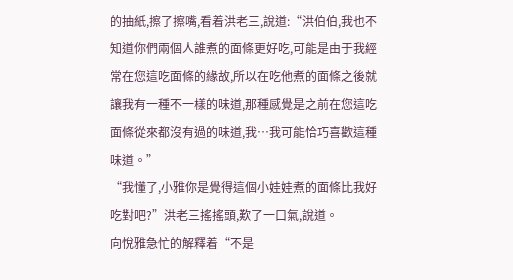的抽紙,擦了擦嘴,看着洪老三,說道:“洪伯伯,我也不知道你們兩個人誰煮的面條更好吃,可能是由于我經常在您這吃面條的緣故,所以在吃他煮的面條之後就讓我有一種不一樣的味道,那種感覺是之前在您這吃面條從來都沒有過的味道,我…我可能恰巧喜歡這種味道。”
“我懂了,小雅你是覺得這個小娃娃煮的面條比我好吃對吧?”洪老三搖搖頭,歎了一口氣,說道。
向悅雅急忙的解釋着“不是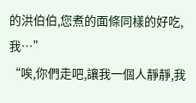的洪伯伯,您煮的面條同樣的好吃,我…”
“唉,你們走吧,讓我一個人靜靜,我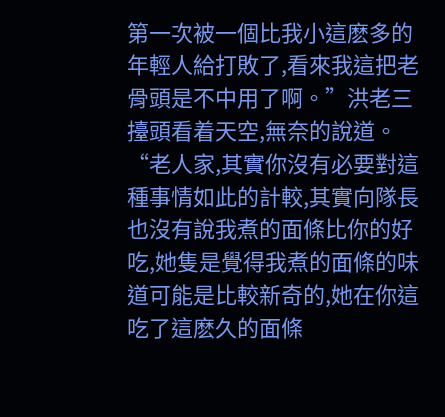第一次被一個比我小這麽多的年輕人給打敗了,看來我這把老骨頭是不中用了啊。”洪老三擡頭看着天空,無奈的說道。
“老人家,其實你沒有必要對這種事情如此的計較,其實向隊長也沒有說我煮的面條比你的好吃,她隻是覺得我煮的面條的味道可能是比較新奇的,她在你這吃了這麽久的面條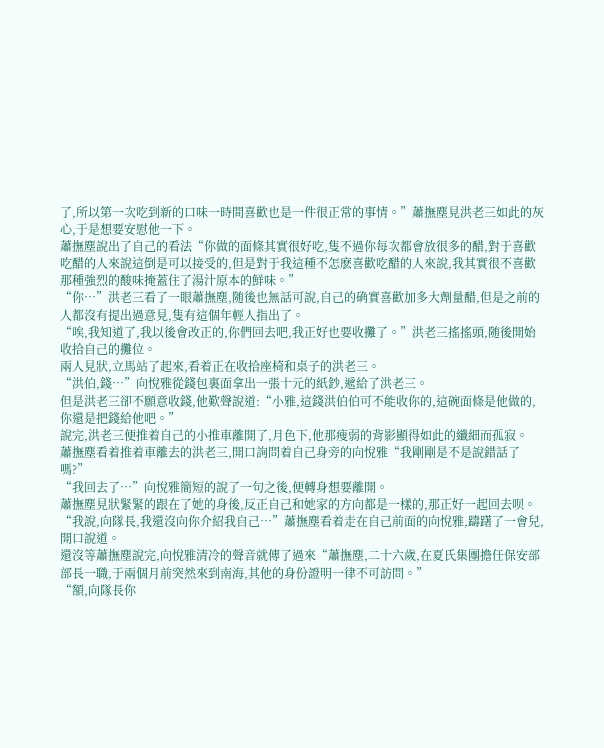了,所以第一次吃到新的口味一時間喜歡也是一件很正常的事情。”蕭撫塵見洪老三如此的灰心,于是想要安慰他一下。
蕭撫塵說出了自己的看法“你做的面條其實很好吃,隻不過你每次都會放很多的醋,對于喜歡吃醋的人來說這倒是可以接受的,但是對于我這種不怎麽喜歡吃醋的人來說,我其實很不喜歡那種強烈的酸味掩蓋住了湯汁原本的鮮味。”
“你…”洪老三看了一眼蕭撫塵,随後也無話可說,自己的确實喜歡加多大劑量醋,但是之前的人都沒有提出過意見,隻有這個年輕人指出了。
“唉,我知道了,我以後會改正的,你們回去吧,我正好也要收攤了。”洪老三搖搖頭,随後開始收拾自己的攤位。
兩人見狀,立馬站了起來,看着正在收拾座椅和桌子的洪老三。
“洪伯,錢…”向悅雅從錢包裏面拿出一張十元的紙鈔,遞給了洪老三。
但是洪老三卻不願意收錢,他歎聲說道:“小雅,這錢洪伯伯可不能收你的,這碗面條是他做的,你還是把錢給他吧。”
說完,洪老三便推着自己的小推車離開了,月色下,他那瘦弱的背影顯得如此的纖細而孤寂。
蕭撫塵看着推着車離去的洪老三,開口詢問着自己身旁的向悅雅“我剛剛是不是說錯話了嗎?”
“我回去了…”向悅雅簡短的說了一句之後,便轉身想要離開。
蕭撫塵見狀緊緊的跟在了她的身後,反正自己和她家的方向都是一樣的,那正好一起回去呗。
“我說,向隊長,我還沒向你介紹我自己…”蕭撫塵看着走在自己前面的向悅雅,躊躇了一會兒,開口說道。
還沒等蕭撫塵說完,向悅雅清冷的聲音就傳了過來“蕭撫塵,二十六歲,在夏氏集團擔任保安部部長一職,于兩個月前突然來到南海,其他的身份證明一律不可訪問。”
“額,向隊長你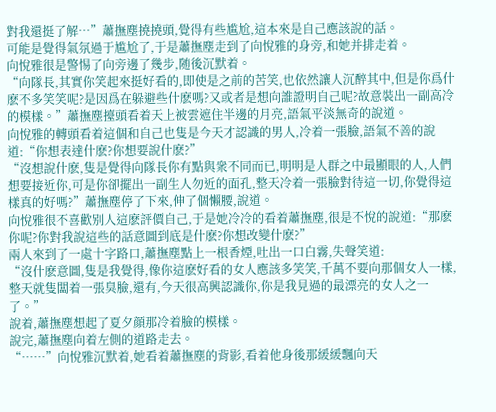對我還挺了解…”蕭撫塵撓撓頭,覺得有些尴尬,這本來是自己應該說的話。
可能是覺得氣氛過于尴尬了,于是蕭撫塵走到了向悅雅的身旁,和她并排走着。
向悅雅很是警惕了向旁邊了幾步,随後沉默着。
“向隊長,其實你笑起來挺好看的,即使是之前的苦笑,也依然讓人沉醉其中,但是你爲什麽不多笑笑呢?是因爲在躲避些什麽嗎?又或者是想向誰證明自己呢?故意裝出一副高冷的模樣。”蕭撫塵擡頭看着天上被雲遮住半邊的月亮,語氣平淡無奇的說道。
向悅雅的轉頭看着這個和自己也隻是今天才認識的男人,冷着一張臉,語氣不善的說道:“你想表達什麽?你想要說什麽?”
“沒想說什麽,隻是覺得向隊長你有點與衆不同而已,明明是人群之中最顯眼的人,人們想要接近你,可是你卻擺出一副生人勿近的面孔,整天冷着一張臉對待這一切,你覺得這樣真的好嗎?”蕭撫塵停了下來,伸了個懶腰,說道。
向悅雅很不喜歡别人這麽評價自己,于是她冷冷的看着蕭撫塵,很是不悅的說道:“那麽你呢?你對我說這些的話意圖到底是什麽?你想改變什麽?”
兩人來到了一處十字路口,蕭撫塵點上一根香煙,吐出一口白霧,失聲笑道:
“沒什麽意圖,隻是我覺得,像你這麽好看的女人應該多笑笑,千萬不要向那個女人一樣,整天就隻闆着一張臭臉,還有,今天很高興認識你,你是我見過的最漂亮的女人之一了。”
說着,蕭撫塵想起了夏夕顔那冷着臉的模樣。
說完,蕭撫塵向着左側的道路走去。
“……”向悅雅沉默着,她看着蕭撫塵的背影,看着他身後那緩緩飄向天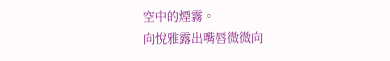空中的煙霧。
向悅雅露出嘴唇微微向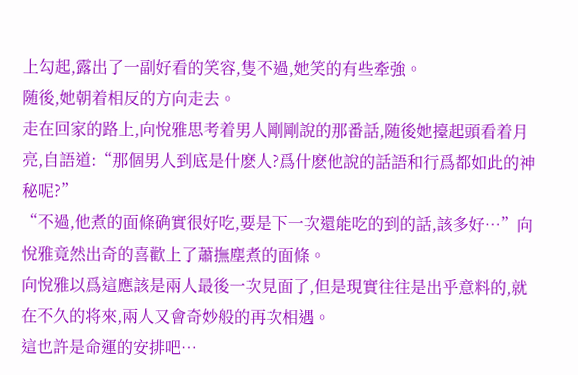上勾起,露出了一副好看的笑容,隻不過,她笑的有些牽強。
随後,她朝着相反的方向走去。
走在回家的路上,向悅雅思考着男人剛剛說的那番話,随後她擡起頭看着月亮,自語道:“那個男人到底是什麽人?爲什麽他說的話語和行爲都如此的神秘呢?”
“不過,他煮的面條确實很好吃,要是下一次還能吃的到的話,該多好…”向悅雅竟然出奇的喜歡上了蕭撫塵煮的面條。
向悅雅以爲這應該是兩人最後一次見面了,但是現實往往是出乎意料的,就在不久的将來,兩人又會奇妙般的再次相遇。
這也許是命運的安排吧…